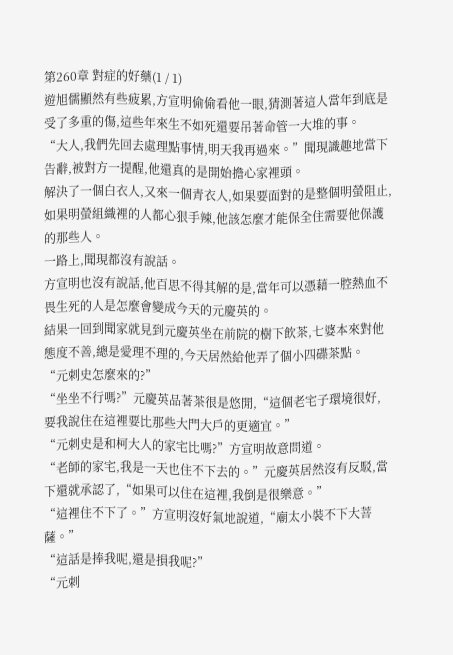第260章 對症的好藥(1 / 1)
遊旭儒顯然有些疲累,方宣明偷偷看他一眼,猜測著這人當年到底是受了多重的傷,這些年來生不如死還要吊著命管一大堆的事。
“大人,我們先回去處理點事情,明天我再過來。”聞現識趣地當下告辭,被對方一提醒,他還真的是開始擔心家裡頭。
解決了一個白衣人,又來一個青衣人,如果要面對的是整個明螢阻止,如果明螢組織裡的人都心狠手辣,他該怎麼才能保全住需要他保護的那些人。
一路上,聞現都沒有說話。
方宣明也沒有說話,他百思不得其解的是,當年可以憑藉一腔熱血不畏生死的人是怎麼會變成今天的元慶英的。
結果一回到聞家就見到元慶英坐在前院的樹下飲茶,七婆本來對他態度不善,總是愛理不理的,今天居然給他弄了個小四碟茶點。
“元刺史怎麼來的?”
“坐坐不行嗎?”元慶英品著茶很是悠閒,“這個老宅子環境很好,要我說住在這裡要比那些大門大戶的更適宜。”
“元刺史是和柯大人的家宅比嗎?”方宣明故意問道。
“老師的家宅,我是一天也住不下去的。”元慶英居然沒有反駁,當下還就承認了,“如果可以住在這裡,我倒是很樂意。”
“這裡住不下了。”方宣明沒好氣地說道,“廟太小裝不下大菩薩。”
“這話是捧我呢,還是損我呢?”
“元刺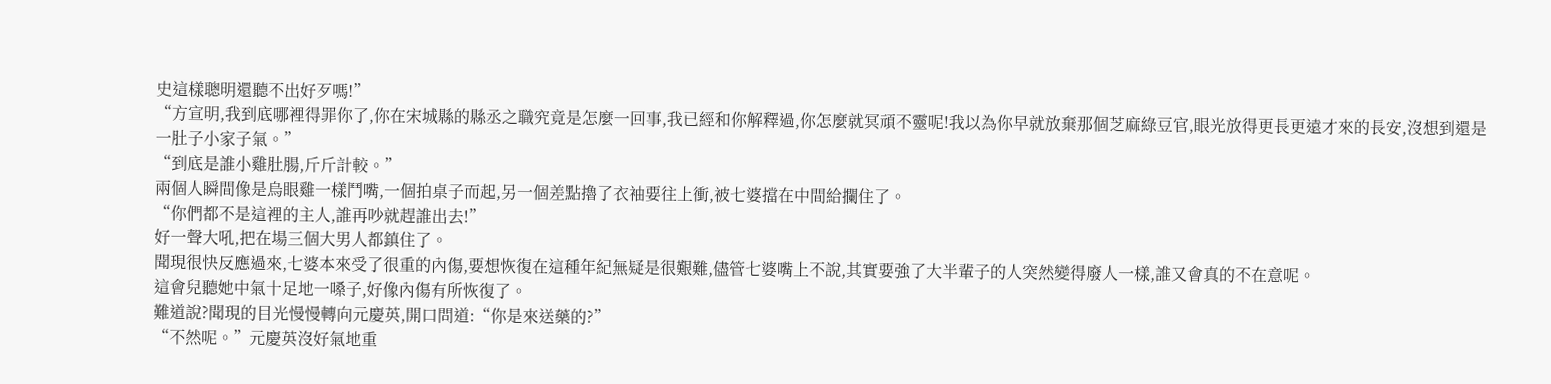史這樣聰明還聽不出好歹嗎!”
“方宣明,我到底哪裡得罪你了,你在宋城縣的縣丞之職究竟是怎麼一回事,我已經和你解釋過,你怎麼就冥頑不靈呢!我以為你早就放棄那個芝麻綠豆官,眼光放得更長更遠才來的長安,沒想到還是一肚子小家子氣。”
“到底是誰小雞肚腸,斤斤計較。”
兩個人瞬間像是烏眼雞一樣鬥嘴,一個拍桌子而起,另一個差點擼了衣袖要往上衝,被七婆擋在中間給攔住了。
“你們都不是這裡的主人,誰再吵就趕誰出去!”
好一聲大吼,把在場三個大男人都鎮住了。
聞現很快反應過來,七婆本來受了很重的內傷,要想恢復在這種年紀無疑是很艱難,儘管七婆嘴上不說,其實要強了大半輩子的人突然變得廢人一樣,誰又會真的不在意呢。
這會兒聽她中氣十足地一嗓子,好像內傷有所恢復了。
難道說?聞現的目光慢慢轉向元慶英,開口問道:“你是來送藥的?”
“不然呢。”元慶英沒好氣地重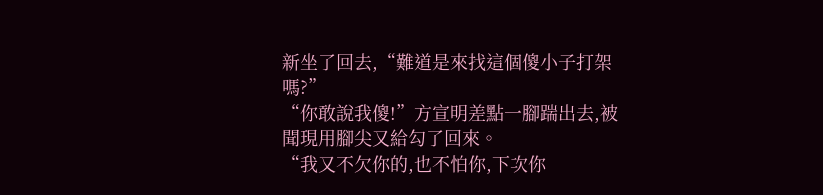新坐了回去,“難道是來找這個傻小子打架嗎?”
“你敢說我傻!”方宣明差點一腳踹出去,被聞現用腳尖又給勾了回來。
“我又不欠你的,也不怕你,下次你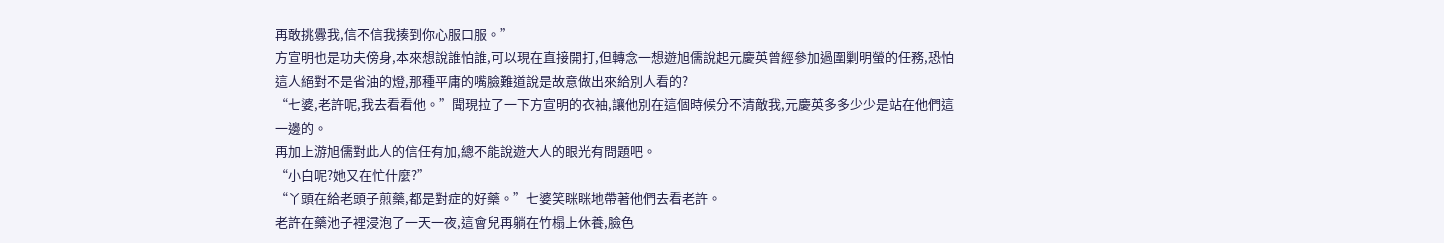再敢挑釁我,信不信我揍到你心服口服。”
方宣明也是功夫傍身,本來想說誰怕誰,可以現在直接開打,但轉念一想遊旭儒說起元慶英曾經參加過圍剿明螢的任務,恐怕這人絕對不是省油的燈,那種平庸的嘴臉難道說是故意做出來給別人看的?
“七婆,老許呢,我去看看他。”聞現拉了一下方宣明的衣袖,讓他別在這個時候分不清敵我,元慶英多多少少是站在他們這一邊的。
再加上游旭儒對此人的信任有加,總不能說遊大人的眼光有問題吧。
“小白呢?她又在忙什麼?”
“丫頭在給老頭子煎藥,都是對症的好藥。”七婆笑眯眯地帶著他們去看老許。
老許在藥池子裡浸泡了一天一夜,這會兒再躺在竹榻上休養,臉色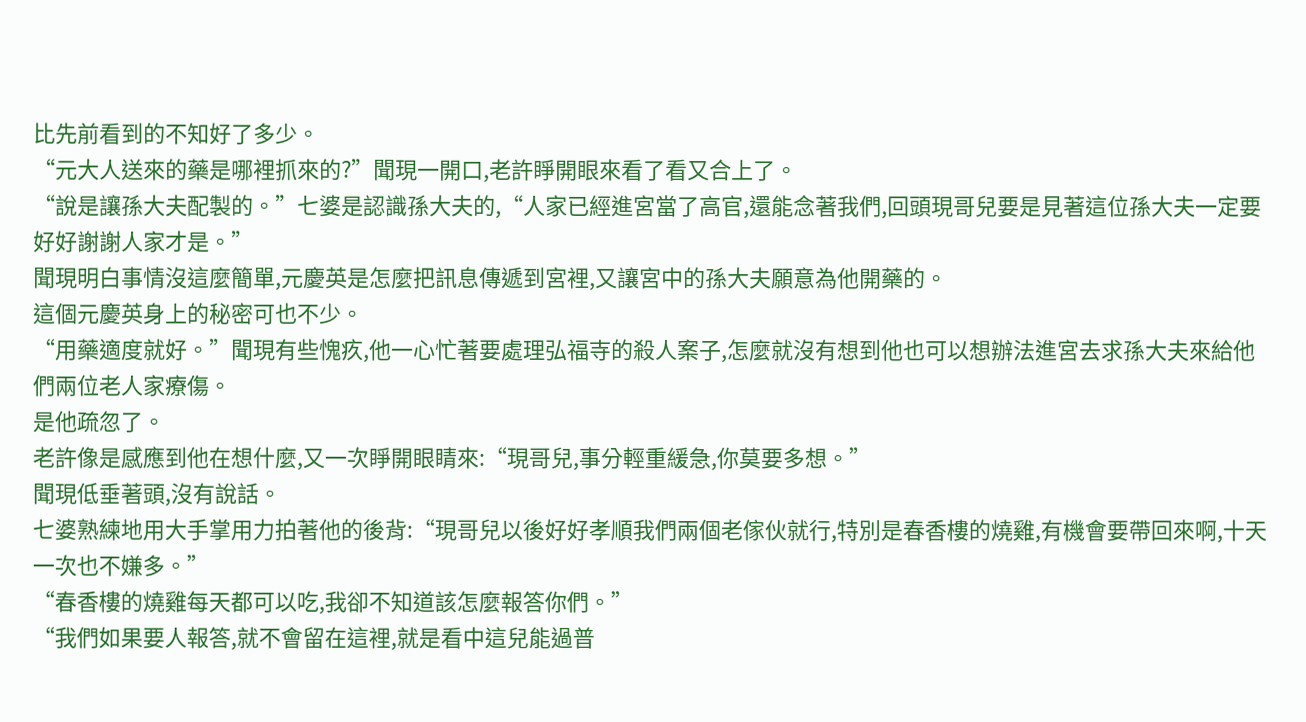比先前看到的不知好了多少。
“元大人送來的藥是哪裡抓來的?”聞現一開口,老許睜開眼來看了看又合上了。
“說是讓孫大夫配製的。”七婆是認識孫大夫的,“人家已經進宮當了高官,還能念著我們,回頭現哥兒要是見著這位孫大夫一定要好好謝謝人家才是。”
聞現明白事情沒這麼簡單,元慶英是怎麼把訊息傳遞到宮裡,又讓宮中的孫大夫願意為他開藥的。
這個元慶英身上的秘密可也不少。
“用藥適度就好。”聞現有些愧疚,他一心忙著要處理弘福寺的殺人案子,怎麼就沒有想到他也可以想辦法進宮去求孫大夫來給他們兩位老人家療傷。
是他疏忽了。
老許像是感應到他在想什麼,又一次睜開眼睛來:“現哥兒,事分輕重緩急,你莫要多想。”
聞現低垂著頭,沒有說話。
七婆熟練地用大手掌用力拍著他的後背:“現哥兒以後好好孝順我們兩個老傢伙就行,特別是春香樓的燒雞,有機會要帶回來啊,十天一次也不嫌多。”
“春香樓的燒雞每天都可以吃,我卻不知道該怎麼報答你們。”
“我們如果要人報答,就不會留在這裡,就是看中這兒能過普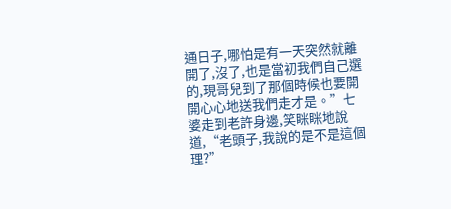通日子,哪怕是有一天突然就離開了,沒了,也是當初我們自己選的,現哥兒到了那個時候也要開開心心地送我們走才是。”七婆走到老許身邊,笑眯眯地說道,“老頭子,我說的是不是這個理?”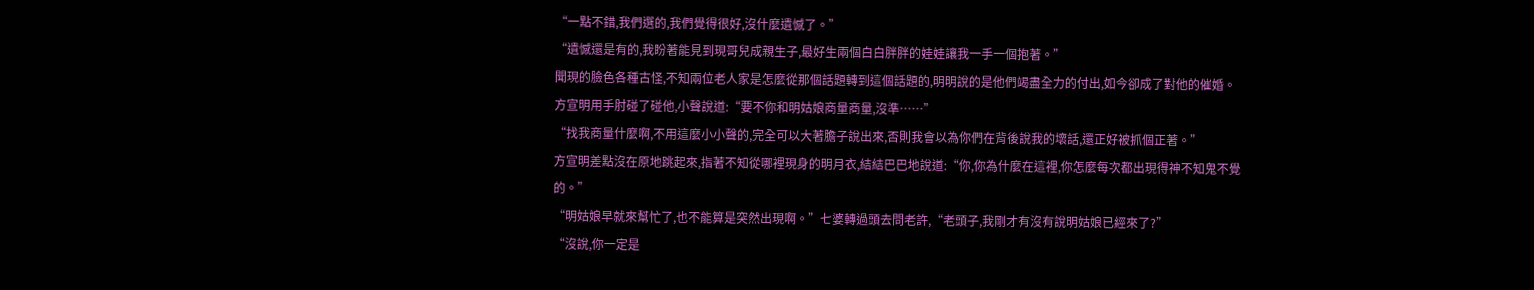“一點不錯,我們選的,我們覺得很好,沒什麼遺憾了。”
“遺憾還是有的,我盼著能見到現哥兒成親生子,最好生兩個白白胖胖的娃娃讓我一手一個抱著。”
聞現的臉色各種古怪,不知兩位老人家是怎麼從那個話題轉到這個話題的,明明說的是他們竭盡全力的付出,如今卻成了對他的催婚。
方宣明用手肘碰了碰他,小聲說道:“要不你和明姑娘商量商量,沒準……”
“找我商量什麼啊,不用這麼小小聲的,完全可以大著膽子說出來,否則我會以為你們在背後說我的壞話,還正好被抓個正著。”
方宣明差點沒在原地跳起來,指著不知從哪裡現身的明月衣,結結巴巴地說道:“你,你為什麼在這裡,你怎麼每次都出現得神不知鬼不覺的。”
“明姑娘早就來幫忙了,也不能算是突然出現啊。”七婆轉過頭去問老許,“老頭子,我剛才有沒有說明姑娘已經來了?”
“沒說,你一定是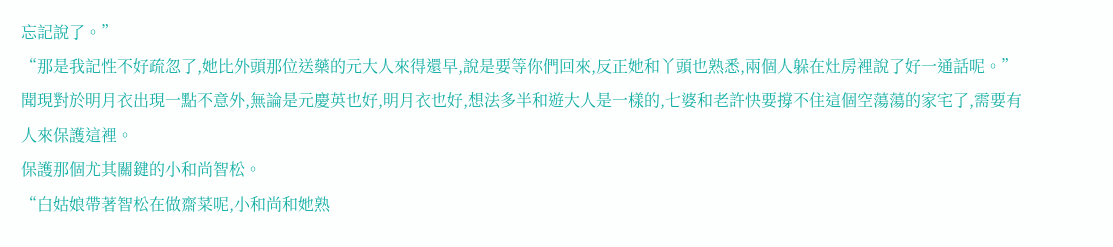忘記說了。”
“那是我記性不好疏忽了,她比外頭那位送藥的元大人來得還早,說是要等你們回來,反正她和丫頭也熟悉,兩個人躲在灶房裡說了好一通話呢。”
聞現對於明月衣出現一點不意外,無論是元慶英也好,明月衣也好,想法多半和遊大人是一樣的,七婆和老許快要撐不住這個空蕩蕩的家宅了,需要有人來保護這裡。
保護那個尤其關鍵的小和尚智松。
“白姑娘帶著智松在做齋菜呢,小和尚和她熟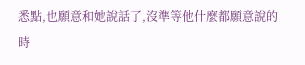悉點,也願意和她說話了,沒準等他什麼都願意說的時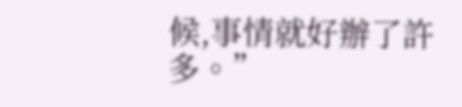候,事情就好辦了許多。”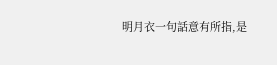明月衣一句話意有所指,是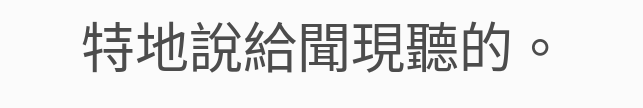特地說給聞現聽的。